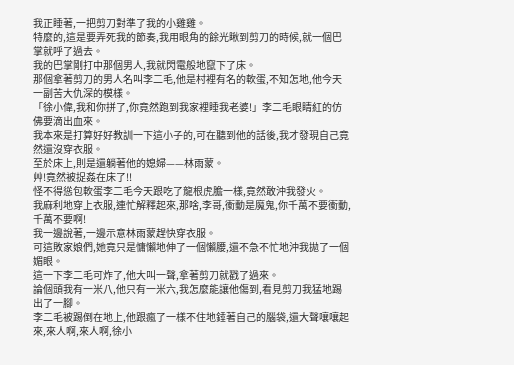我正睡著,一把剪刀對準了我的小雞雞。
特麼的,這是要弄死我的節奏,我用眼角的餘光瞅到剪刀的時候,就一個巴掌就呼了過去。
我的巴掌剛打中那個男人,我就閃電般地竄下了床。
那個拿著剪刀的男人名叫李二毛,他是村裡有名的軟蛋,不知怎地,他今天一副苦大仇深的模樣。
「徐小偉,我和你拼了,你竟然跑到我家裡睡我老婆!」李二毛眼睛紅的仿佛要滴出血來。
我本來是打算好好教訓一下這小子的,可在聽到他的話後,我才發現自己竟然還沒穿衣服。
至於床上,則是還躺著他的媳婦——林雨蒙。
艸!竟然被捉姦在床了!!
怪不得慫包軟蛋李二毛今天跟吃了龍根虎膽一樣,竟然敢沖我發火。
我麻利地穿上衣服,連忙解釋起來,那啥,李哥,衝動是魔鬼,你千萬不要衝動,千萬不要啊!
我一邊說著,一邊示意林雨蒙趕快穿衣服。
可這敗家娘們,她竟只是慵懶地伸了一個懶腰,還不急不忙地沖我拋了一個媚眼。
這一下李二毛可炸了,他大叫一聲,拿著剪刀就戳了過來。
論個頭我有一米八,他只有一米六,我怎麼能讓他傷到,看見剪刀我猛地踢出了一腳。
李二毛被踢倒在地上,他跟瘋了一樣不住地錘著自己的腦袋,還大聲嚷嚷起來,來人啊,來人啊,徐小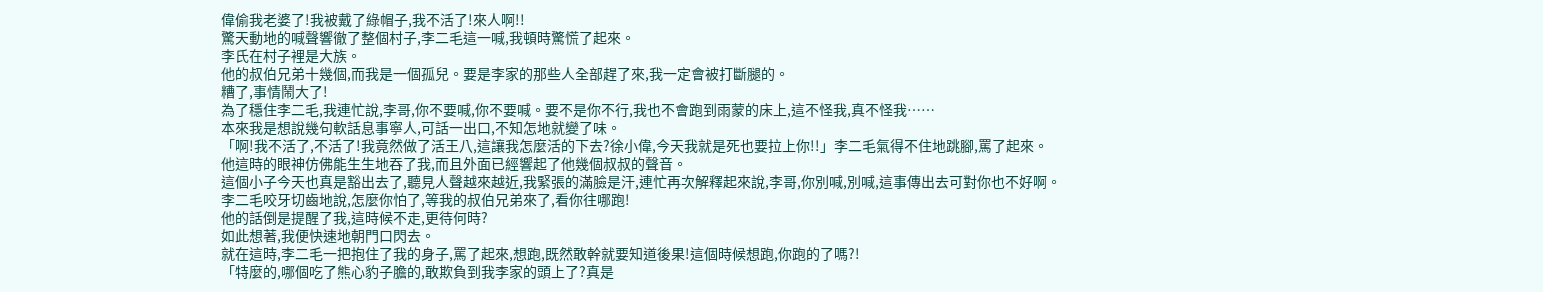偉偷我老婆了!我被戴了綠帽子,我不活了!來人啊!!
驚天動地的喊聲響徹了整個村子,李二毛這一喊,我頓時驚慌了起來。
李氏在村子裡是大族。
他的叔伯兄弟十幾個,而我是一個孤兒。要是李家的那些人全部趕了來,我一定會被打斷腿的。
糟了,事情鬧大了!
為了穩住李二毛,我連忙說,李哥,你不要喊,你不要喊。要不是你不行,我也不會跑到雨蒙的床上,這不怪我,真不怪我……
本來我是想說幾句軟話息事寧人,可話一出口,不知怎地就變了味。
「啊!我不活了,不活了!我竟然做了活王八,這讓我怎麼活的下去?徐小偉,今天我就是死也要拉上你!!」李二毛氣得不住地跳腳,罵了起來。
他這時的眼神仿佛能生生地吞了我,而且外面已經響起了他幾個叔叔的聲音。
這個小子今天也真是豁出去了,聽見人聲越來越近,我緊張的滿臉是汗,連忙再次解釋起來說,李哥,你別喊,別喊,這事傳出去可對你也不好啊。
李二毛咬牙切齒地說,怎麼你怕了,等我的叔伯兄弟來了,看你往哪跑!
他的話倒是提醒了我,這時候不走,更待何時?
如此想著,我便快速地朝門口閃去。
就在這時,李二毛一把抱住了我的身子,罵了起來,想跑,既然敢幹就要知道後果!這個時候想跑,你跑的了嗎?!
「特麼的,哪個吃了熊心豹子膽的,敢欺負到我李家的頭上了?真是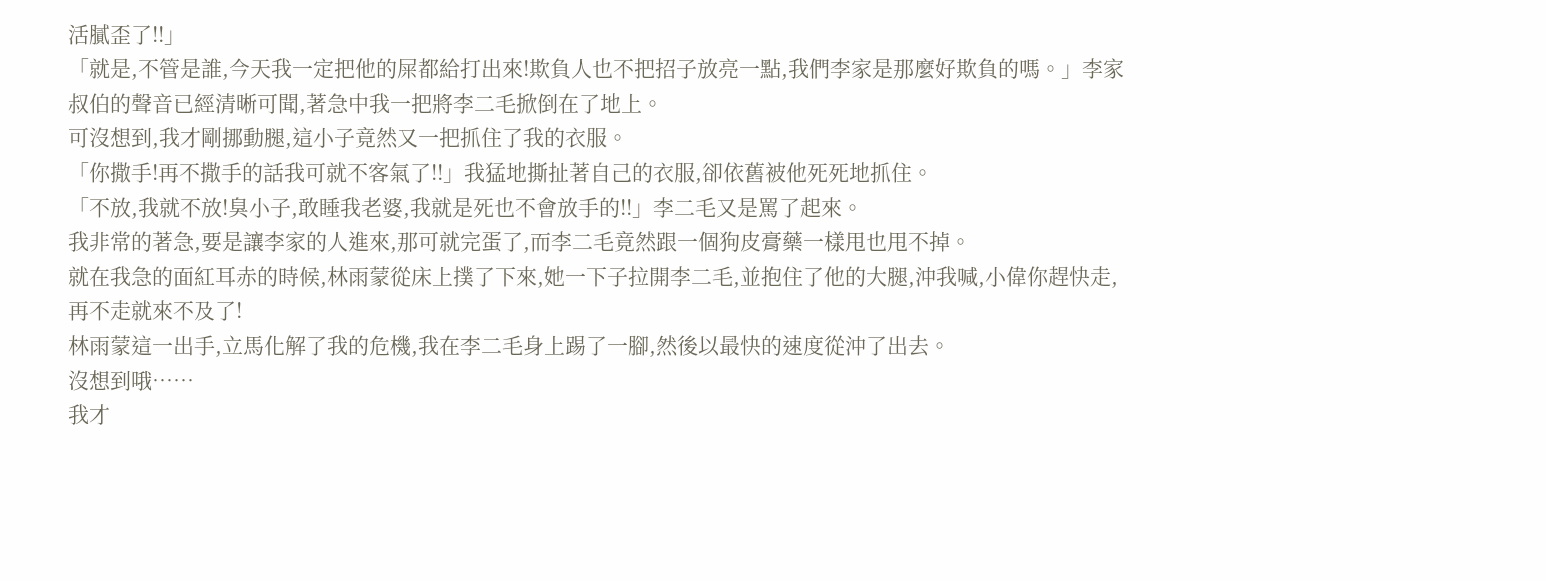活膩歪了!!」
「就是,不管是誰,今天我一定把他的屎都給打出來!欺負人也不把招子放亮一點,我們李家是那麼好欺負的嗎。」李家叔伯的聲音已經清晰可聞,著急中我一把將李二毛掀倒在了地上。
可沒想到,我才剛挪動腿,這小子竟然又一把抓住了我的衣服。
「你撒手!再不撒手的話我可就不客氣了!!」我猛地撕扯著自己的衣服,卻依舊被他死死地抓住。
「不放,我就不放!臭小子,敢睡我老婆,我就是死也不會放手的!!」李二毛又是罵了起來。
我非常的著急,要是讓李家的人進來,那可就完蛋了,而李二毛竟然跟一個狗皮膏藥一樣甩也甩不掉。
就在我急的面紅耳赤的時候,林雨蒙從床上撲了下來,她一下子拉開李二毛,並抱住了他的大腿,沖我喊,小偉你趕快走,再不走就來不及了!
林雨蒙這一出手,立馬化解了我的危機,我在李二毛身上踢了一腳,然後以最快的速度從沖了出去。
沒想到哦……
我才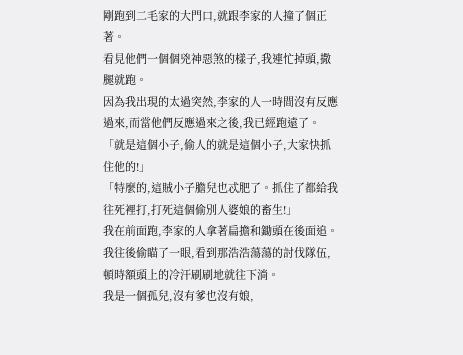剛跑到二毛家的大門口,就跟李家的人撞了個正著。
看見他們一個個兇神惡煞的樣子,我連忙掉頭,撒腿就跑。
因為我出現的太過突然,李家的人一時間沒有反應過來,而當他們反應過來之後,我已經跑遠了。
「就是這個小子,偷人的就是這個小子,大家快抓住他的!」
「特麼的,這賊小子膽兒也忒肥了。抓住了都給我往死裡打,打死這個偷別人婆娘的畜生!」
我在前面跑,李家的人拿著扁擔和鋤頭在後面追。
我往後偷瞄了一眼,看到那浩浩蕩蕩的討伐隊伍,頓時額頭上的冷汗刷刷地就往下淌。
我是一個孤兒,沒有爹也沒有娘,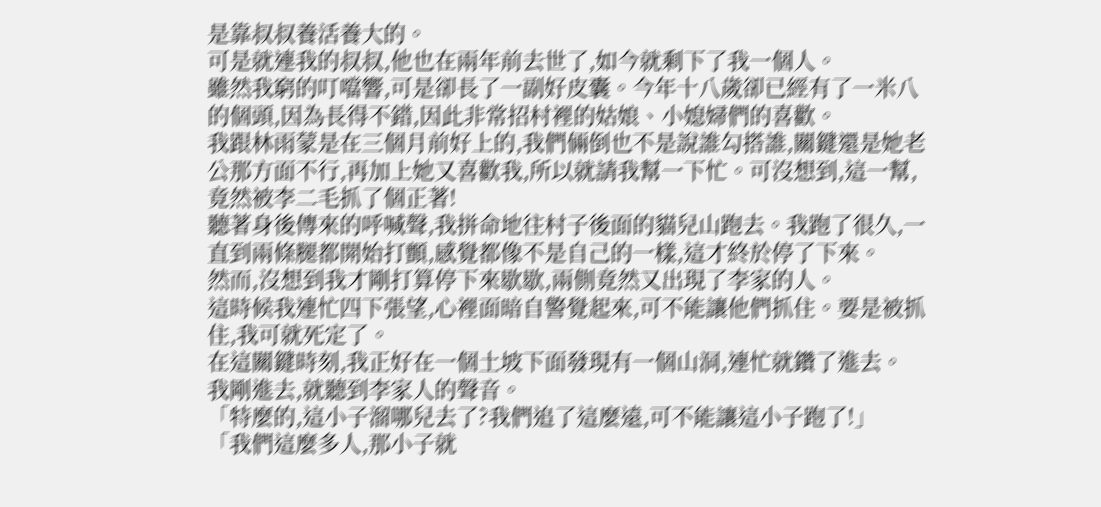是靠叔叔養活養大的。
可是就連我的叔叔,他也在兩年前去世了,如今就剩下了我一個人。
雖然我窮的叮噹響,可是卻長了一副好皮囊。今年十八歲卻已經有了一米八的個頭,因為長得不錯,因此非常招村裡的姑娘、小媳婦們的喜歡。
我跟林雨蒙是在三個月前好上的,我們倆倒也不是說誰勾搭誰,關鍵還是她老公那方面不行,再加上她又喜歡我,所以就請我幫一下忙。可沒想到,這一幫,竟然被李二毛抓了個正著!
聽著身後傳來的呼喊聲,我拼命地往村子後面的貓兒山跑去。我跑了很久,一直到兩條腿都開始打顫,感覺都像不是自己的一樣,這才終於停了下來。
然而,沒想到我才剛打算停下來歇歇,兩側竟然又出現了李家的人。
這時候我連忙四下張望,心裡面暗自警覺起來,可不能讓他們抓住。要是被抓住,我可就死定了。
在這關鍵時刻,我正好在一個土坡下面發現有一個山洞,連忙就鑽了進去。
我剛進去,就聽到李家人的聲音。
「特麼的,這小子溜哪兒去了?我們追了這麼遠,可不能讓這小子跑了!」
「我們這麼多人,那小子就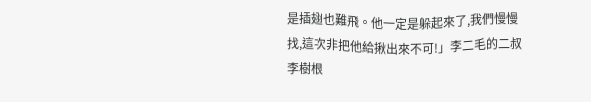是插翅也難飛。他一定是躲起來了,我們慢慢找,這次非把他給揪出來不可!」李二毛的二叔李樹根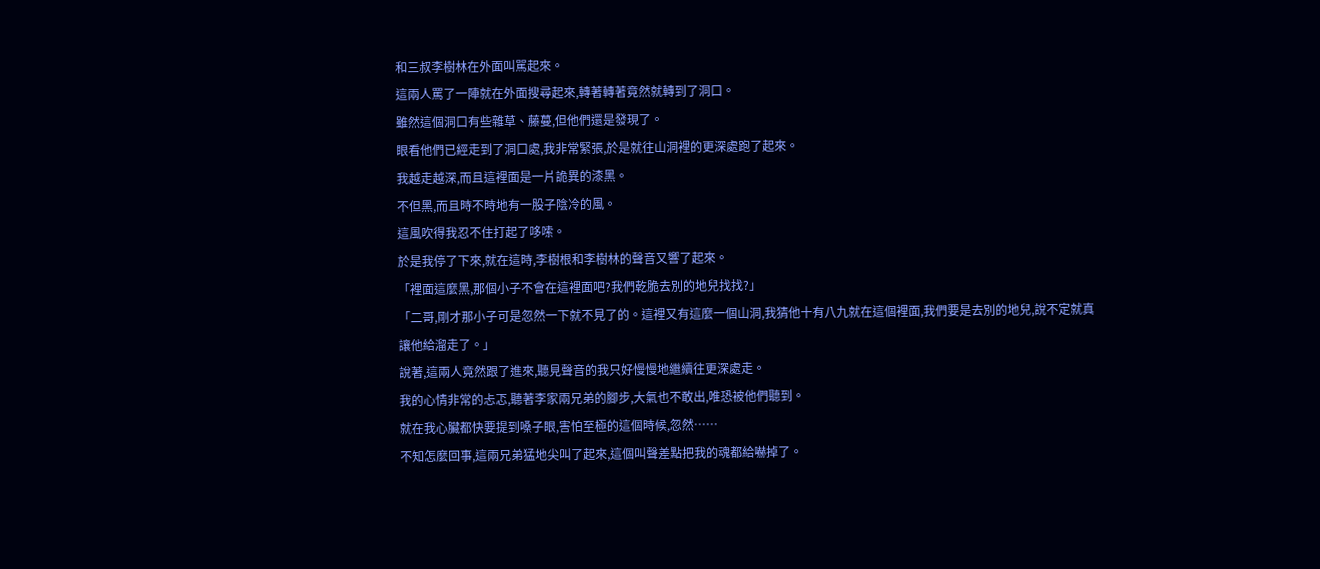和三叔李樹林在外面叫駡起來。
這兩人罵了一陣就在外面搜尋起來,轉著轉著竟然就轉到了洞口。
雖然這個洞口有些雜草、藤蔓,但他們還是發現了。
眼看他們已經走到了洞口處,我非常緊張,於是就往山洞裡的更深處跑了起來。
我越走越深,而且這裡面是一片詭異的漆黑。
不但黑,而且時不時地有一股子陰冷的風。
這風吹得我忍不住打起了哆嗦。
於是我停了下來,就在這時,李樹根和李樹林的聲音又響了起來。
「裡面這麼黑,那個小子不會在這裡面吧?我們乾脆去別的地兒找找?」
「二哥,剛才那小子可是忽然一下就不見了的。這裡又有這麼一個山洞,我猜他十有八九就在這個裡面,我們要是去別的地兒,說不定就真讓他給溜走了。」
說著,這兩人竟然跟了進來,聽見聲音的我只好慢慢地繼續往更深處走。
我的心情非常的忐忑,聽著李家兩兄弟的腳步,大氣也不敢出,唯恐被他們聽到。
就在我心臟都快要提到嗓子眼,害怕至極的這個時候,忽然……
不知怎麼回事,這兩兄弟猛地尖叫了起來,這個叫聲差點把我的魂都給嚇掉了。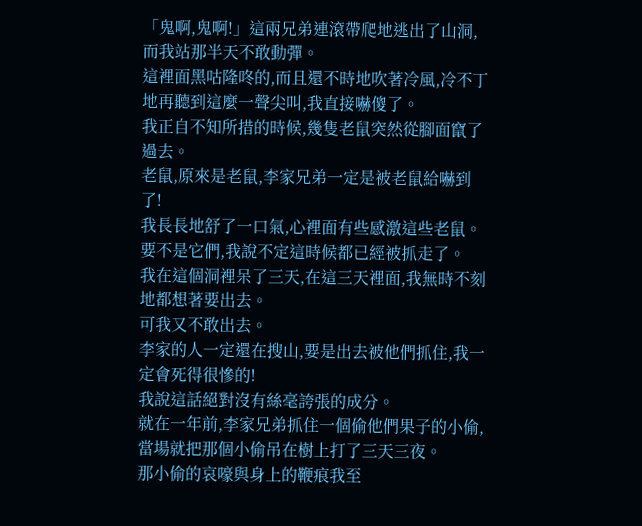「鬼啊,鬼啊!」這兩兄弟連滾帶爬地逃出了山洞,而我站那半天不敢動彈。
這裡面黑咕隆咚的,而且還不時地吹著冷風,冷不丁地再聽到這麼一聲尖叫,我直接嚇傻了。
我正自不知所措的時候,幾隻老鼠突然從腳面竄了過去。
老鼠,原來是老鼠,李家兄弟一定是被老鼠給嚇到了!
我長長地舒了一口氣,心裡面有些感激這些老鼠。要不是它們,我說不定這時候都已經被抓走了。
我在這個洞裡呆了三天,在這三天裡面,我無時不刻地都想著要出去。
可我又不敢出去。
李家的人一定還在搜山,要是出去被他們抓住,我一定會死得很慘的!
我說這話絕對沒有絲毫誇張的成分。
就在一年前,李家兄弟抓住一個偷他們果子的小偷,當場就把那個小偷吊在樹上打了三天三夜。
那小偷的哀嚎與身上的鞭痕我至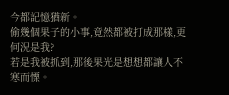今都記憶猶新。
偷幾個果子的小事,竟然都被打成那樣,更何況是我?
若是我被抓到,那後果光是想想都讓人不寒而慄。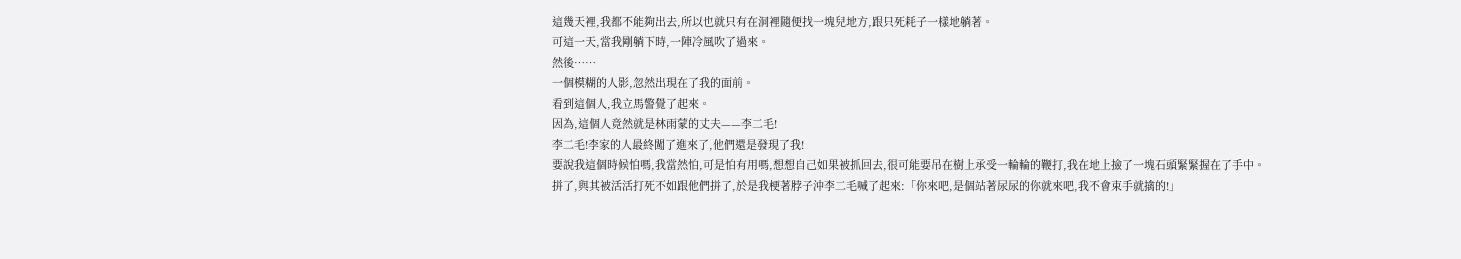這幾天裡,我都不能夠出去,所以也就只有在洞裡隨便找一塊兒地方,跟只死耗子一樣地躺著。
可這一天,當我剛躺下時,一陣冷風吹了過來。
然後……
一個模糊的人影,忽然出現在了我的面前。
看到這個人,我立馬警覺了起來。
因為,這個人竟然就是林雨蒙的丈夫——李二毛!
李二毛!李家的人最終闖了進來了,他們還是發現了我!
要說我這個時候怕嗎,我當然怕,可是怕有用嗎,想想自己如果被抓回去,很可能要吊在樹上承受一輪輪的鞭打,我在地上撿了一塊石頭緊緊握在了手中。
拼了,與其被活活打死不如跟他們拼了,於是我梗著脖子沖李二毛喊了起來:「你來吧,是個站著尿尿的你就來吧,我不會束手就擒的!」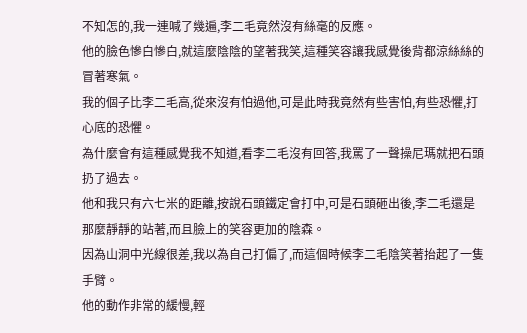不知怎的,我一連喊了幾遍,李二毛竟然沒有絲毫的反應。
他的臉色慘白慘白,就這麼陰陰的望著我笑,這種笑容讓我感覺後背都涼絲絲的冒著寒氣。
我的個子比李二毛高,從來沒有怕過他,可是此時我竟然有些害怕,有些恐懼,打心底的恐懼。
為什麼會有這種感覺我不知道,看李二毛沒有回答,我罵了一聲操尼瑪就把石頭扔了過去。
他和我只有六七米的距離,按說石頭鐵定會打中,可是石頭砸出後,李二毛還是那麼靜靜的站著,而且臉上的笑容更加的陰森。
因為山洞中光線很差,我以為自己打偏了,而這個時候李二毛陰笑著抬起了一隻手臂。
他的動作非常的緩慢,輕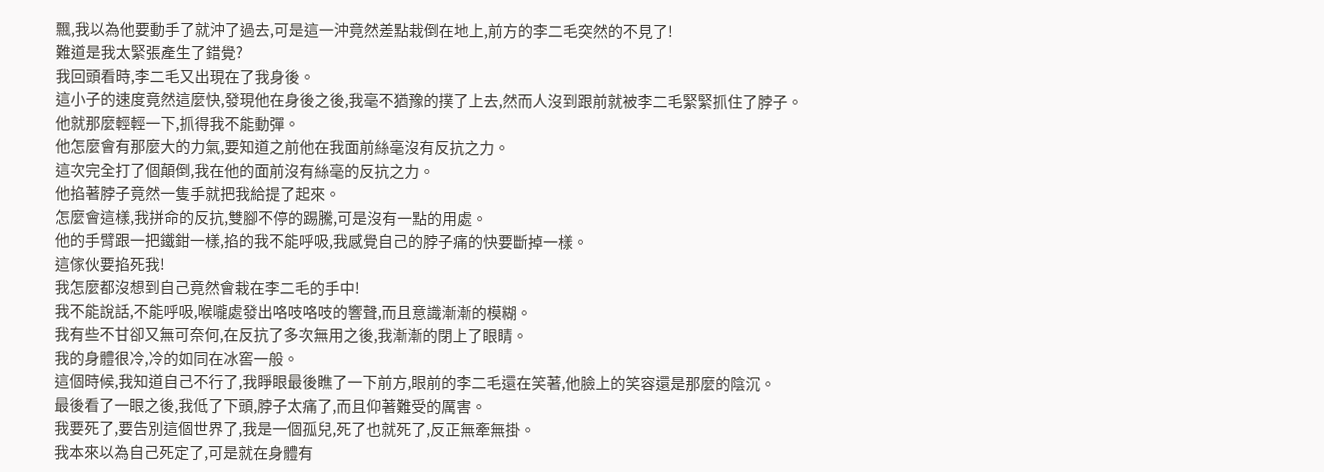飄,我以為他要動手了就沖了過去,可是這一沖竟然差點栽倒在地上,前方的李二毛突然的不見了!
難道是我太緊張產生了錯覺?
我回頭看時,李二毛又出現在了我身後。
這小子的速度竟然這麼快,發現他在身後之後,我毫不猶豫的撲了上去,然而人沒到跟前就被李二毛緊緊抓住了脖子。
他就那麼輕輕一下,抓得我不能動彈。
他怎麼會有那麼大的力氣,要知道之前他在我面前絲毫沒有反抗之力。
這次完全打了個顛倒,我在他的面前沒有絲毫的反抗之力。
他掐著脖子竟然一隻手就把我給提了起來。
怎麼會這樣,我拼命的反抗,雙腳不停的踢騰,可是沒有一點的用處。
他的手臂跟一把鐵鉗一樣,掐的我不能呼吸,我感覺自己的脖子痛的快要斷掉一樣。
這傢伙要掐死我!
我怎麼都沒想到自己竟然會栽在李二毛的手中!
我不能說話,不能呼吸,喉嚨處發出咯吱咯吱的響聲,而且意識漸漸的模糊。
我有些不甘卻又無可奈何,在反抗了多次無用之後,我漸漸的閉上了眼睛。
我的身體很冷,冷的如同在冰窖一般。
這個時候,我知道自己不行了,我睜眼最後瞧了一下前方,眼前的李二毛還在笑著,他臉上的笑容還是那麼的陰沉。
最後看了一眼之後,我低了下頭,脖子太痛了,而且仰著難受的厲害。
我要死了,要告別這個世界了,我是一個孤兒,死了也就死了,反正無牽無掛。
我本來以為自己死定了,可是就在身體有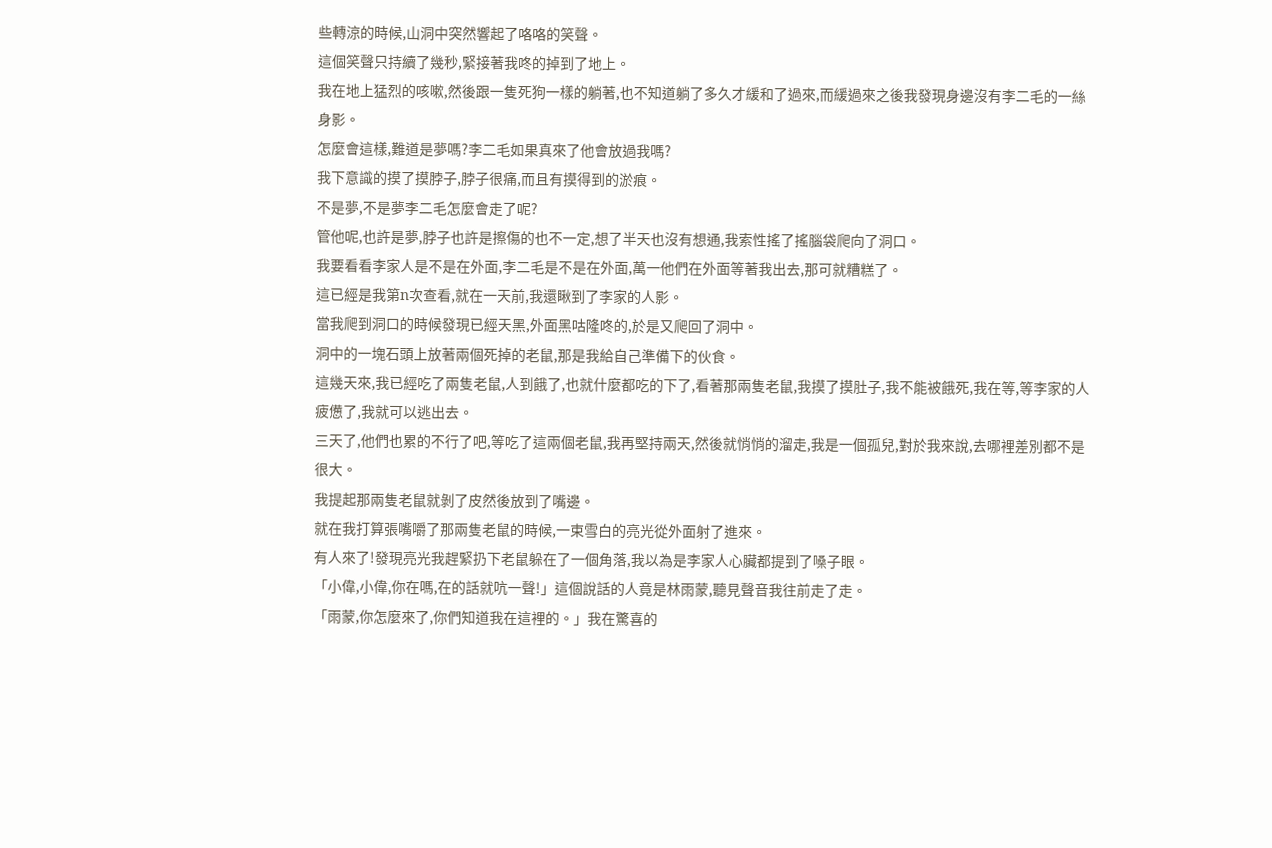些轉涼的時候,山洞中突然響起了咯咯的笑聲。
這個笑聲只持續了幾秒,緊接著我咚的掉到了地上。
我在地上猛烈的咳嗽,然後跟一隻死狗一樣的躺著,也不知道躺了多久才緩和了過來,而緩過來之後我發現身邊沒有李二毛的一絲身影。
怎麼會這樣,難道是夢嗎?李二毛如果真來了他會放過我嗎?
我下意識的摸了摸脖子,脖子很痛,而且有摸得到的淤痕。
不是夢,不是夢李二毛怎麼會走了呢?
管他呢,也許是夢,脖子也許是擦傷的也不一定,想了半天也沒有想通,我索性搖了搖腦袋爬向了洞口。
我要看看李家人是不是在外面,李二毛是不是在外面,萬一他們在外面等著我出去,那可就糟糕了。
這已經是我第n次查看,就在一天前,我還瞅到了李家的人影。
當我爬到洞口的時候發現已經天黑,外面黑咕隆咚的,於是又爬回了洞中。
洞中的一塊石頭上放著兩個死掉的老鼠,那是我給自己準備下的伙食。
這幾天來,我已經吃了兩隻老鼠,人到餓了,也就什麼都吃的下了,看著那兩隻老鼠,我摸了摸肚子,我不能被餓死,我在等,等李家的人疲憊了,我就可以逃出去。
三天了,他們也累的不行了吧,等吃了這兩個老鼠,我再堅持兩天,然後就悄悄的溜走,我是一個孤兒,對於我來說,去哪裡差別都不是很大。
我提起那兩隻老鼠就剝了皮然後放到了嘴邊。
就在我打算張嘴嚼了那兩隻老鼠的時候,一束雪白的亮光從外面射了進來。
有人來了!發現亮光我趕緊扔下老鼠躲在了一個角落,我以為是李家人心臟都提到了嗓子眼。
「小偉,小偉,你在嗎,在的話就吭一聲!」這個說話的人竟是林雨蒙,聽見聲音我往前走了走。
「雨蒙,你怎麼來了,你們知道我在這裡的。」我在驚喜的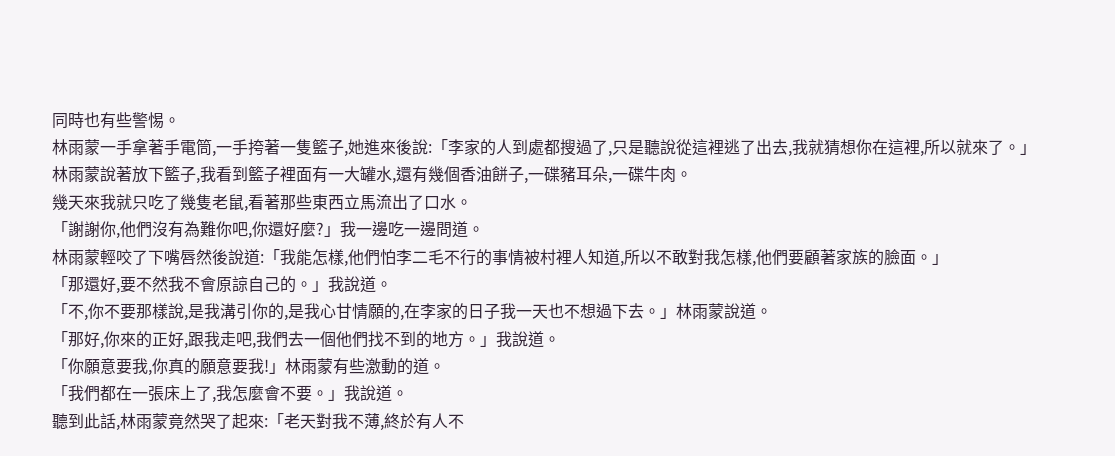同時也有些警惕。
林雨蒙一手拿著手電筒,一手挎著一隻籃子,她進來後說:「李家的人到處都搜過了,只是聽說從這裡逃了出去,我就猜想你在這裡,所以就來了。」
林雨蒙說著放下籃子,我看到籃子裡面有一大罐水,還有幾個香油餅子,一碟豬耳朵,一碟牛肉。
幾天來我就只吃了幾隻老鼠,看著那些東西立馬流出了口水。
「謝謝你,他們沒有為難你吧,你還好麼?」我一邊吃一邊問道。
林雨蒙輕咬了下嘴唇然後說道:「我能怎樣,他們怕李二毛不行的事情被村裡人知道,所以不敢對我怎樣,他們要顧著家族的臉面。」
「那還好,要不然我不會原諒自己的。」我說道。
「不,你不要那樣說,是我溝引你的,是我心甘情願的,在李家的日子我一天也不想過下去。」林雨蒙說道。
「那好,你來的正好,跟我走吧,我們去一個他們找不到的地方。」我說道。
「你願意要我,你真的願意要我!」林雨蒙有些激動的道。
「我們都在一張床上了,我怎麼會不要。」我說道。
聽到此話,林雨蒙竟然哭了起來:「老天對我不薄,終於有人不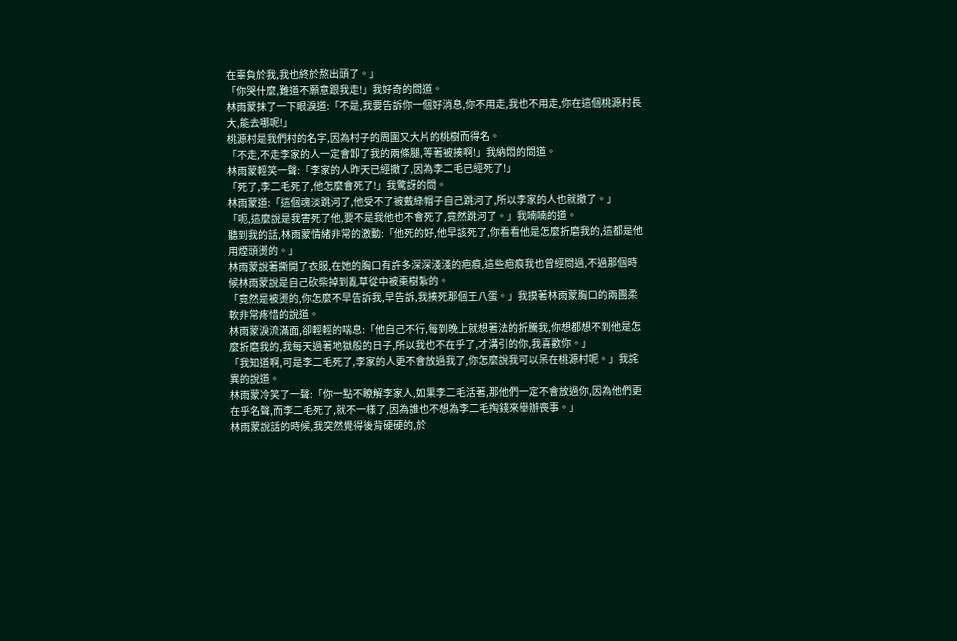在辜負於我,我也終於熬出頭了。」
「你哭什麼,難道不願意跟我走!」我好奇的問道。
林雨蒙抹了一下眼淚道:「不是,我要告訴你一個好消息,你不用走,我也不用走,你在這個桃源村長大,能去哪呢!」
桃源村是我們村的名字,因為村子的周圍又大片的桃樹而得名。
「不走,不走李家的人一定會卸了我的兩條腿,等著被揍啊!」我納悶的問道。
林雨蒙輕笑一聲:「李家的人昨天已經撤了,因為李二毛已經死了!」
「死了,李二毛死了,他怎麼會死了!」我驚訝的問。
林雨蒙道:「這個魂淡跳河了,他受不了被戴綠帽子自己跳河了,所以李家的人也就撤了。」
「呃,這麼說是我害死了他,要不是我他也不會死了,竟然跳河了。」我喃喃的道。
聽到我的話,林雨蒙情緒非常的激動:「他死的好,他早該死了,你看看他是怎麼折磨我的,這都是他用煙頭燙的。」
林雨蒙說著撕開了衣服,在她的胸口有許多深深淺淺的疤痕,這些疤痕我也曾經問過,不過那個時候林雨蒙說是自己砍柴掉到亂草從中被棗樹紮的。
「竟然是被燙的,你怎麼不早告訴我,早告訴,我揍死那個王八蛋。」我摸著林雨蒙胸口的兩團柔軟非常疼惜的說道。
林雨蒙淚流滿面,卻輕輕的喘息:「他自己不行,每到晚上就想著法的折騰我,你想都想不到他是怎麼折磨我的,我每天過著地獄般的日子,所以我也不在乎了,才溝引的你,我喜歡你。」
「我知道啊,可是李二毛死了,李家的人更不會放過我了,你怎麼說我可以呆在桃源村呢。」我詫異的說道。
林雨蒙冷笑了一聲:「你一點不瞭解李家人,如果李二毛活著,那他們一定不會放過你,因為他們更在乎名聲,而李二毛死了,就不一樣了,因為誰也不想為李二毛掏錢來舉辦喪事。」
林雨蒙說話的時候,我突然覺得後背硬硬的,於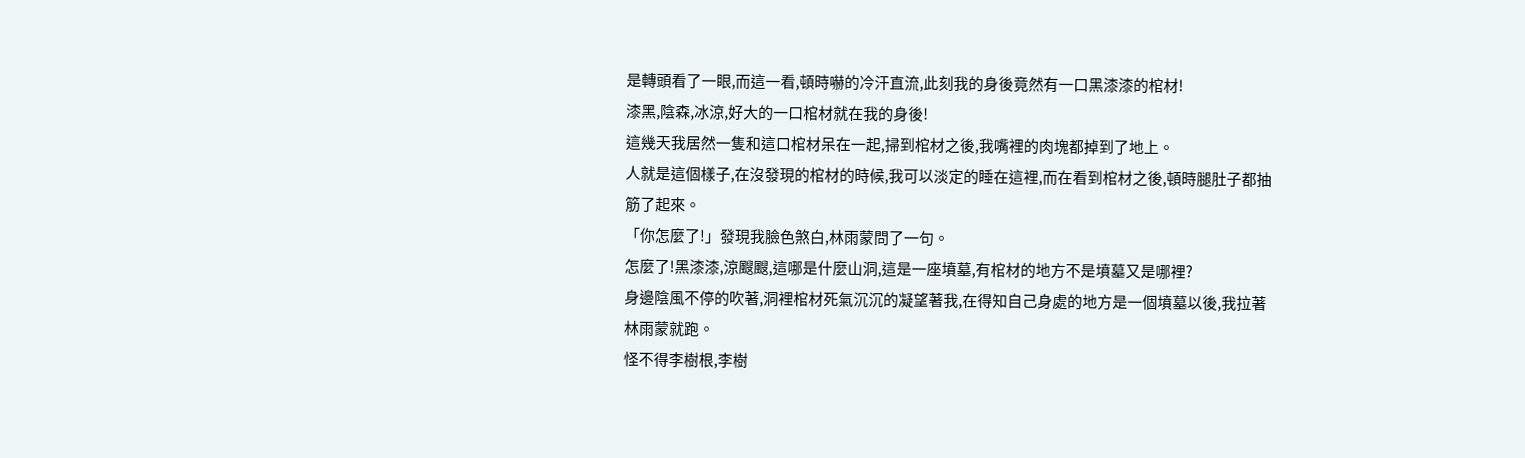是轉頭看了一眼,而這一看,頓時嚇的冷汗直流,此刻我的身後竟然有一口黑漆漆的棺材!
漆黑,陰森,冰涼,好大的一口棺材就在我的身後!
這幾天我居然一隻和這口棺材呆在一起,掃到棺材之後,我嘴裡的肉塊都掉到了地上。
人就是這個樣子,在沒發現的棺材的時候,我可以淡定的睡在這裡,而在看到棺材之後,頓時腿肚子都抽筋了起來。
「你怎麼了!」發現我臉色煞白,林雨蒙問了一句。
怎麼了!黑漆漆,涼颼颼,這哪是什麼山洞,這是一座墳墓,有棺材的地方不是墳墓又是哪裡?
身邊陰風不停的吹著,洞裡棺材死氣沉沉的凝望著我,在得知自己身處的地方是一個墳墓以後,我拉著林雨蒙就跑。
怪不得李樹根,李樹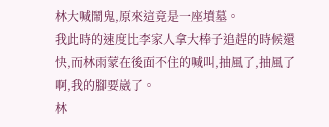林大喊鬧鬼,原來這竟是一座墳墓。
我此時的速度比李家人拿大棒子追趕的時候還快,而林雨蒙在後面不住的喊叫,抽風了,抽風了啊,我的腳要崴了。
林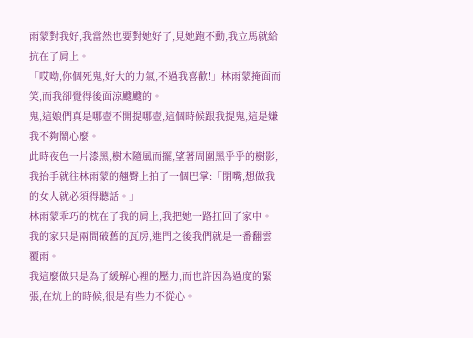雨蒙對我好,我當然也要對她好了,見她跑不動,我立馬就給抗在了肩上。
「哎呦,你個死鬼,好大的力氣,不過我喜歡!」林雨蒙掩面而笑,而我卻覺得後面涼颼颼的。
鬼,這娘們真是哪壺不開提哪壺,這個時候跟我提鬼,這是嫌我不夠鬧心麼。
此時夜色一片漆黑,樹木隨風而擺,望著周圍黑乎乎的樹影,我抬手就往林雨蒙的翹臀上拍了一個巴掌:「閉嘴,想做我的女人就必須得聽話。」
林雨蒙乖巧的枕在了我的肩上,我把她一路扛回了家中。
我的家只是兩間破舊的瓦房,進門之後我們就是一番翻雲覆雨。
我這麼做只是為了緩解心裡的壓力,而也許因為過度的緊張,在炕上的時候,很是有些力不從心。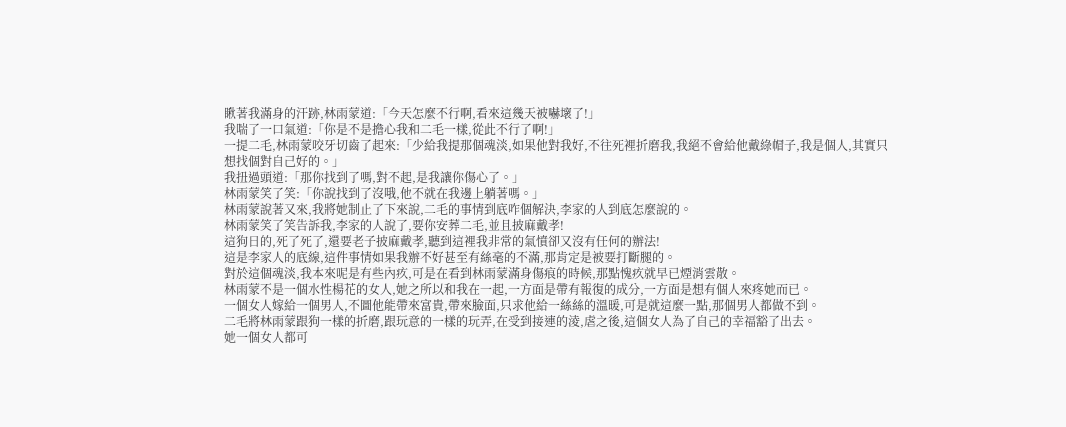瞅著我滿身的汗跡,林雨蒙道:「今天怎麼不行啊,看來這幾天被嚇壞了!」
我喘了一口氣道:「你是不是擔心我和二毛一樣,從此不行了啊!」
一提二毛,林雨蒙咬牙切齒了起來:「少給我提那個魂淡,如果他對我好,不往死裡折磨我,我絕不會給他戴綠帽子,我是個人,其實只想找個對自己好的。」
我扭過頭道:「那你找到了嗎,對不起,是我讓你傷心了。」
林雨蒙笑了笑:「你說找到了沒哦,他不就在我邊上躺著嗎。」
林雨蒙說著又來,我將她制止了下來說,二毛的事情到底咋個解決,李家的人到底怎麼說的。
林雨蒙笑了笑告訴我,李家的人說了,要你安葬二毛,並且披麻戴孝!
這狗日的,死了死了,還要老子披麻戴孝,聽到這裡我非常的氣憤卻又沒有任何的辦法!
這是李家人的底線,這件事情如果我辦不好甚至有絲毫的不滿,那肯定是被要打斷腿的。
對於這個魂淡,我本來呢是有些內疚,可是在看到林雨蒙滿身傷痕的時候,那點愧疚就早已煙消雲散。
林雨蒙不是一個水性楊花的女人,她之所以和我在一起,一方面是帶有報復的成分,一方面是想有個人來疼她而已。
一個女人嫁給一個男人,不圖他能帶來富貴,帶來臉面,只求他給一絲絲的溫暖,可是就這麼一點,那個男人都做不到。
二毛將林雨蒙跟狗一樣的折磨,跟玩意的一樣的玩弄,在受到接連的淩,虐之後,這個女人為了自己的幸福豁了出去。
她一個女人都可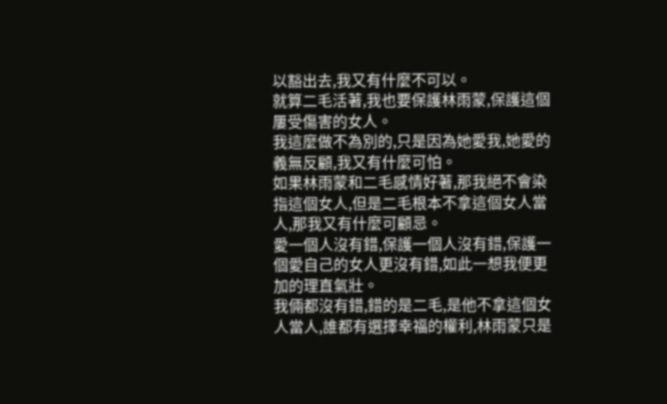以豁出去,我又有什麼不可以。
就算二毛活著,我也要保護林雨蒙,保護這個屢受傷害的女人。
我這麼做不為別的,只是因為她愛我,她愛的義無反顧,我又有什麼可怕。
如果林雨蒙和二毛感情好著,那我絕不會染指這個女人,但是二毛根本不拿這個女人當人,那我又有什麼可顧忌。
愛一個人沒有錯,保護一個人沒有錯,保護一個愛自己的女人更沒有錯,如此一想我便更加的理直氣壯。
我倆都沒有錯,錯的是二毛,是他不拿這個女人當人,誰都有選擇幸福的權利,林雨蒙只是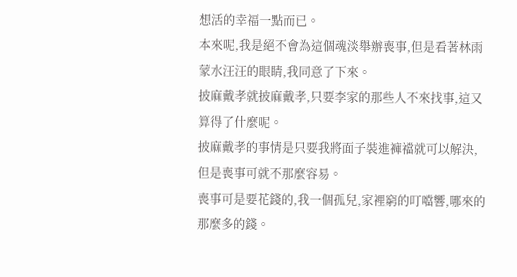想活的幸福一點而已。
本來呢,我是絕不會為這個魂淡舉辦喪事,但是看著林雨蒙水汪汪的眼睛,我同意了下來。
披麻戴孝就披麻戴孝,只要李家的那些人不來找事,這又算得了什麼呢。
披麻戴孝的事情是只要我將面子裝進褲襠就可以解決,但是喪事可就不那麼容易。
喪事可是要花錢的,我一個孤兒,家裡窮的叮噹響,哪來的那麼多的錢。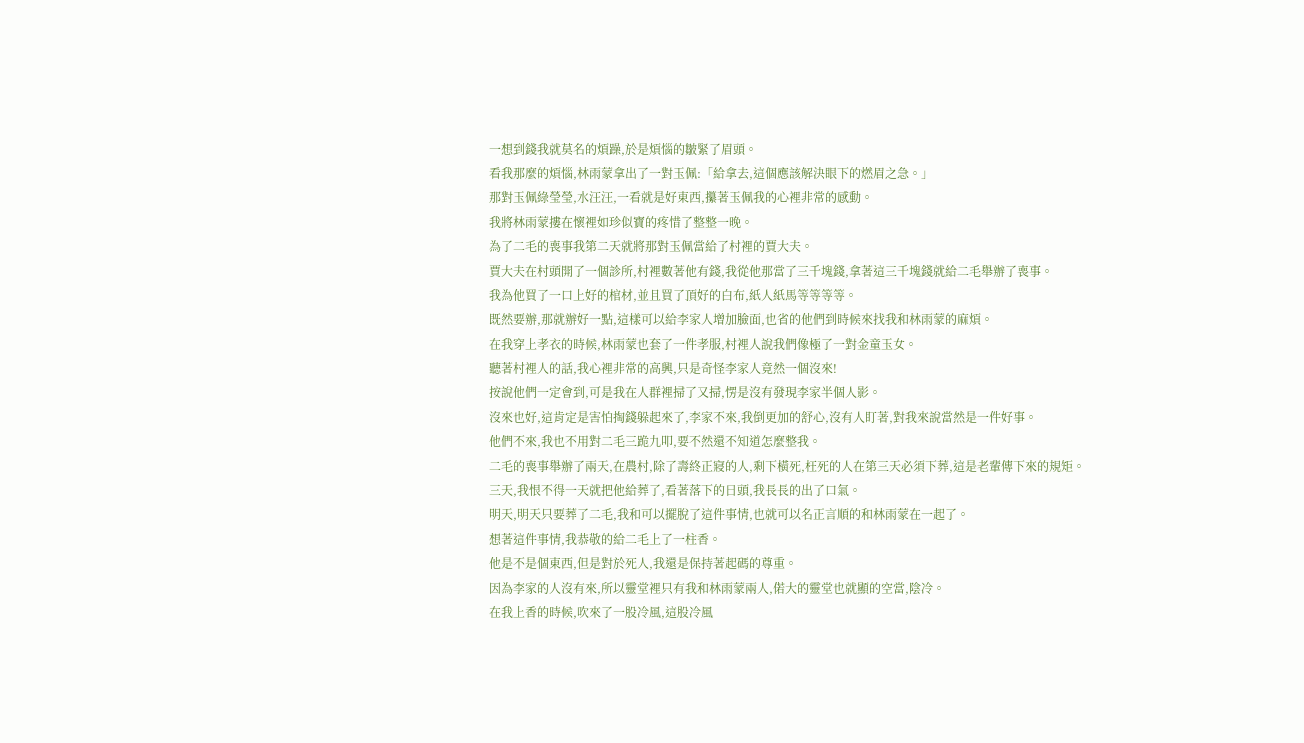一想到錢我就莫名的煩躁,於是煩惱的皺緊了眉頭。
看我那麼的煩惱,林雨蒙拿出了一對玉佩:「給拿去,這個應該解決眼下的燃眉之急。」
那對玉佩綠瑩瑩,水汪汪,一看就是好東西,攥著玉佩我的心裡非常的感動。
我將林雨蒙摟在懷裡如珍似寶的疼惜了整整一晚。
為了二毛的喪事我第二天就將那對玉佩當給了村裡的賈大夫。
賈大夫在村頭開了一個診所,村裡數著他有錢,我從他那當了三千塊錢,拿著這三千塊錢就給二毛舉辦了喪事。
我為他買了一口上好的棺材,並且買了頂好的白布,紙人紙馬等等等等。
既然要辦,那就辦好一點,這樣可以給李家人增加臉面,也省的他們到時候來找我和林雨蒙的麻煩。
在我穿上孝衣的時候,林雨蒙也套了一件孝服,村裡人說我們像極了一對金童玉女。
聽著村裡人的話,我心裡非常的高興,只是奇怪李家人竟然一個沒來!
按說他們一定會到,可是我在人群裡掃了又掃,愣是沒有發現李家半個人影。
沒來也好,這肯定是害怕掏錢躲起來了,李家不來,我倒更加的舒心,沒有人盯著,對我來說當然是一件好事。
他們不來,我也不用對二毛三跪九叩,要不然還不知道怎麼整我。
二毛的喪事舉辦了兩天,在農村,除了壽終正寢的人,剩下橫死,枉死的人在第三天必須下葬,這是老輩傳下來的規矩。
三天,我恨不得一天就把他給葬了,看著落下的日頭,我長長的出了口氣。
明天,明天只要葬了二毛,我和可以擺脫了這件事情,也就可以名正言順的和林雨蒙在一起了。
想著這件事情,我恭敬的給二毛上了一柱香。
他是不是個東西,但是對於死人,我還是保持著起碼的尊重。
因為李家的人沒有來,所以靈堂裡只有我和林雨蒙兩人,偌大的靈堂也就顯的空當,陰冷。
在我上香的時候,吹來了一股冷風,這股冷風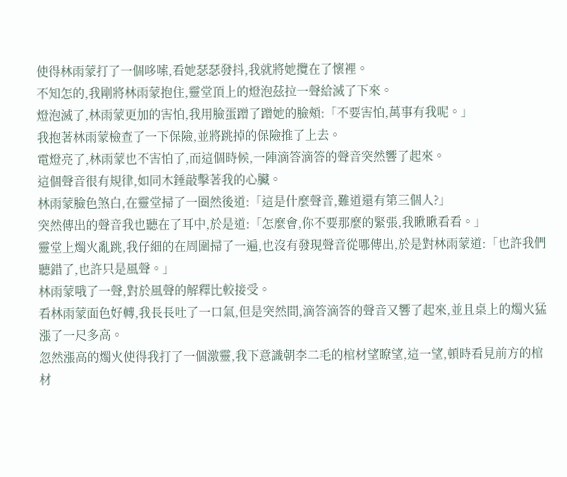使得林雨蒙打了一個哆嗦,看她瑟瑟發抖,我就將她攬在了懷裡。
不知怎的,我剛將林雨蒙抱住,靈堂頂上的燈泡茲拉一聲給滅了下來。
燈泡滅了,林雨蒙更加的害怕,我用臉蛋蹭了蹭她的臉頰:「不要害怕,萬事有我呢。」
我抱著林雨蒙檢查了一下保險,並將跳掉的保險推了上去。
電燈亮了,林雨蒙也不害怕了,而這個時候,一陣滴答滴答的聲音突然響了起來。
這個聲音很有規律,如同木錘敲擊著我的心臟。
林雨蒙臉色煞白,在靈堂掃了一圈然後道:「這是什麼聲音,難道還有第三個人?」
突然傳出的聲音我也聽在了耳中,於是道:「怎麼會,你不要那麼的緊張,我瞅瞅看看。」
靈堂上燭火亂跳,我仔細的在周圍掃了一遍,也沒有發現聲音從哪傳出,於是對林雨蒙道:「也許我們聽錯了,也許只是風聲。」
林雨蒙哦了一聲,對於風聲的解釋比較接受。
看林雨蒙面色好轉,我長長吐了一口氣,但是突然間,滴答滴答的聲音又響了起來,並且桌上的燭火猛漲了一尺多高。
忽然漲高的燭火使得我打了一個激靈,我下意識朝李二毛的棺材望瞭望,這一望,頓時看見前方的棺材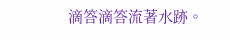滴答滴答流著水跡。